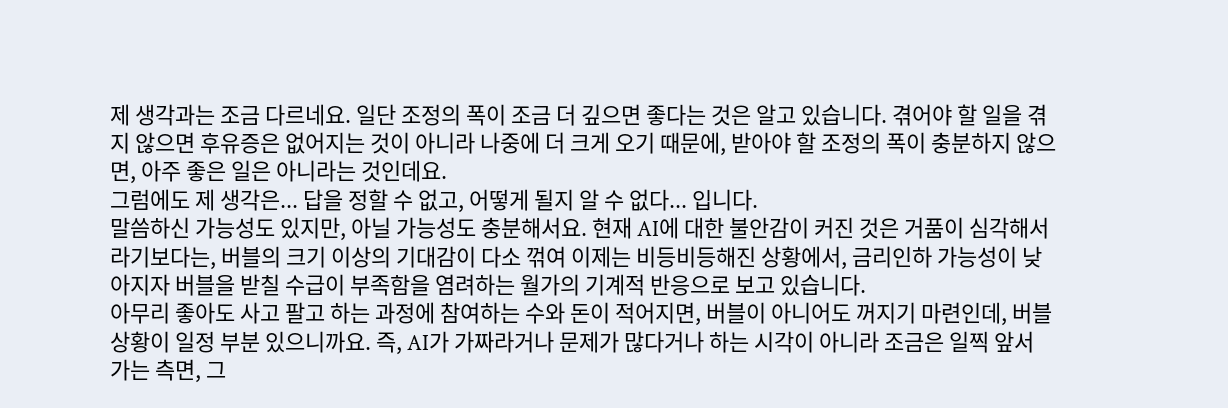제 생각과는 조금 다르네요. 일단 조정의 폭이 조금 더 깊으면 좋다는 것은 알고 있습니다. 겪어야 할 일을 겪지 않으면 후유증은 없어지는 것이 아니라 나중에 더 크게 오기 때문에, 받아야 할 조정의 폭이 충분하지 않으면, 아주 좋은 일은 아니라는 것인데요.
그럼에도 제 생각은... 답을 정할 수 없고, 어떻게 될지 알 수 없다... 입니다.
말씀하신 가능성도 있지만, 아닐 가능성도 충분해서요. 현재 AI에 대한 불안감이 커진 것은 거품이 심각해서라기보다는, 버블의 크기 이상의 기대감이 다소 꺾여 이제는 비등비등해진 상황에서, 금리인하 가능성이 낮아지자 버블을 받칠 수급이 부족함을 염려하는 월가의 기계적 반응으로 보고 있습니다.
아무리 좋아도 사고 팔고 하는 과정에 참여하는 수와 돈이 적어지면, 버블이 아니어도 꺼지기 마련인데, 버블 상황이 일정 부분 있으니까요. 즉, AI가 가짜라거나 문제가 많다거나 하는 시각이 아니라 조금은 일찍 앞서 가는 측면, 그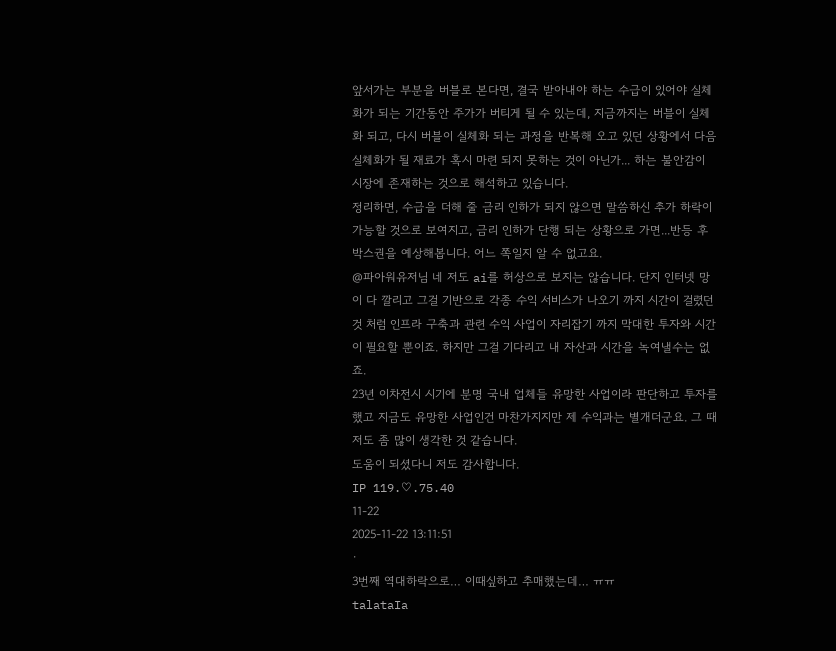앞서가는 부분을 버블로 본다면, 결국 받아내야 하는 수급이 있어야 실체화가 되는 기간동안 주가가 버티게 될 수 있는데, 지금까지는 버블이 실체화 되고, 다시 버블이 실체화 되는 과정을 반복해 오고 있던 상황에서 다음 실체화가 될 재료가 혹시 마련 되지 못하는 것이 아닌가... 하는 불안감이 시장에 존재하는 것으로 해석하고 있습니다.
정리하면, 수급을 더해 줄 금리 인하가 되지 않으면 말씀하신 추가 하락이 가능할 것으로 보여지고, 금리 인하가 단행 되는 상황으로 가면...반등 후 박스권을 예상해봅니다. 어느 쪽일지 알 수 없고요.
@파아워유저님 네 저도 ai를 허상으로 보지는 않습니다. 단지 인터넷 망이 다 깔리고 그걸 기반으로 각종 수익 서비스가 나오기 까지 시간이 걸렸던 것 처럼 인프라 구축과 관련 수익 사업이 자리잡기 까지 막대한 투자와 시간이 필요할 뿐이죠. 하지만 그걸 기다리고 내 자산과 시간을 녹여낼수는 없죠.
23년 이차전시 시기에 분명 국내 업체들 유망한 사업이라 판단하고 투자를 했고 지금도 유망한 사업인건 마찬가지지만 제 수익과는 별개더군요. 그 때 저도 좀 많이 생각한 것 같습니다.
도움이 되셨다니 저도 감사합니다.
IP 119.♡.75.40
11-22
2025-11-22 13:11:51
·
3번째 역대하락으로… 이때싶하고 추매했는데… ㅠㅠ
talataIa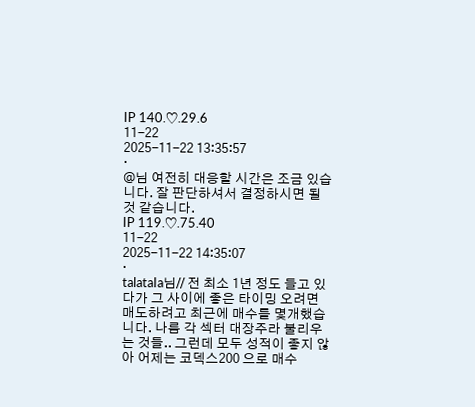IP 140.♡.29.6
11-22
2025-11-22 13:35:57
·
@님 여전히 대응할 시간은 조금 있습니다. 잘 판단하셔서 결정하시면 될 것 같습니다.
IP 119.♡.75.40
11-22
2025-11-22 14:35:07
·
talataIa님// 전 최소 1년 정도 들고 있다가 그 사이에 좋은 타이밍 오려면 매도하려고 최근에 매수를 몇개했습니다. 나름 각 섹터 대장주라 불리우는 것들.. 그런데 모두 성적이 좋지 않아 어제는 코덱스200 으로 매수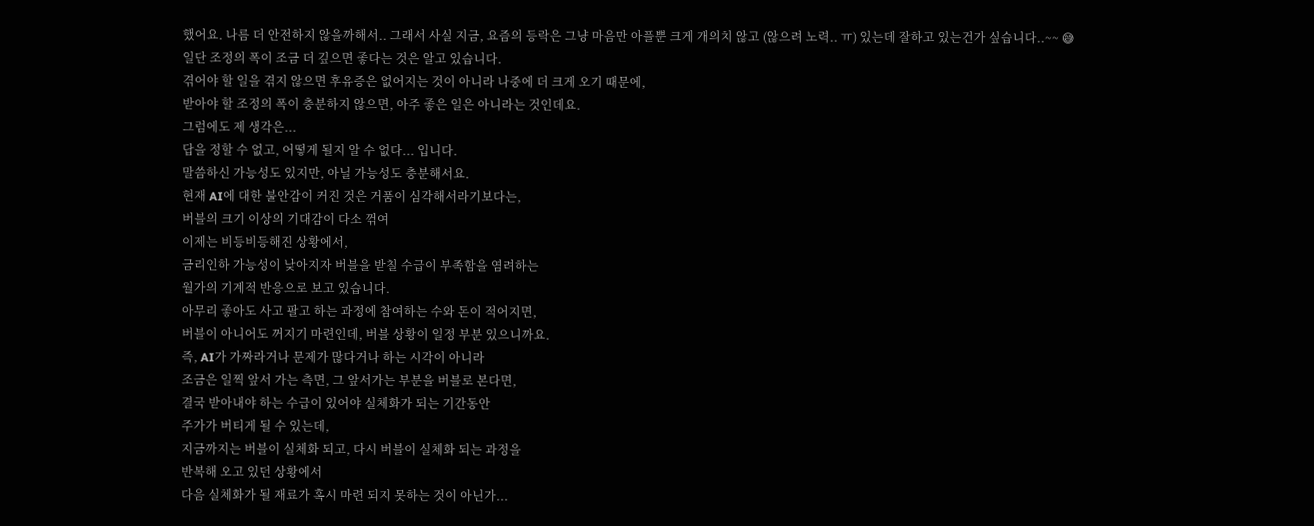했어요. 나름 더 안전하지 않을까해서.. 그래서 사실 지금, 요즘의 등락은 그냥 마음만 아플뿐 크게 개의치 않고 (않으려 노력.. ㅠ) 있는데 잘하고 있는건가 싶습니다..~~ 😅
일단 조정의 폭이 조금 더 깊으면 좋다는 것은 알고 있습니다.
겪어야 할 일을 겪지 않으면 후유증은 없어지는 것이 아니라 나중에 더 크게 오기 때문에,
받아야 할 조정의 폭이 충분하지 않으면, 아주 좋은 일은 아니라는 것인데요.
그럼에도 제 생각은...
답을 정할 수 없고, 어떻게 될지 알 수 없다... 입니다.
말씀하신 가능성도 있지만, 아닐 가능성도 충분해서요.
현재 AI에 대한 불안감이 커진 것은 거품이 심각해서라기보다는,
버블의 크기 이상의 기대감이 다소 꺾여
이제는 비등비등해진 상황에서,
금리인하 가능성이 낮아지자 버블을 받칠 수급이 부족함을 염려하는
월가의 기계적 반응으로 보고 있습니다.
아무리 좋아도 사고 팔고 하는 과정에 참여하는 수와 돈이 적어지면,
버블이 아니어도 꺼지기 마련인데, 버블 상황이 일정 부분 있으니까요.
즉, AI가 가짜라거나 문제가 많다거나 하는 시각이 아니라
조금은 일찍 앞서 가는 측면, 그 앞서가는 부분을 버블로 본다면,
결국 받아내야 하는 수급이 있어야 실체화가 되는 기간동안
주가가 버티게 될 수 있는데,
지금까지는 버블이 실체화 되고, 다시 버블이 실체화 되는 과정을
반복해 오고 있던 상황에서
다음 실체화가 될 재료가 혹시 마련 되지 못하는 것이 아닌가...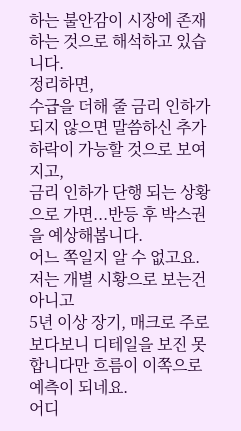하는 불안감이 시장에 존재하는 것으로 해석하고 있습니다.
정리하면,
수급을 더해 줄 금리 인하가 되지 않으면 말씀하신 추가 하락이 가능할 것으로 보여지고,
금리 인하가 단행 되는 상황으로 가면...반등 후 박스권을 예상해봅니다.
어느 쪽일지 알 수 없고요.
저는 개별 시황으로 보는건 아니고
5년 이상 장기, 매크로 주로 보다보니 디테일을 보진 못합니다만 흐름이 이쪽으로 예측이 되네요.
어디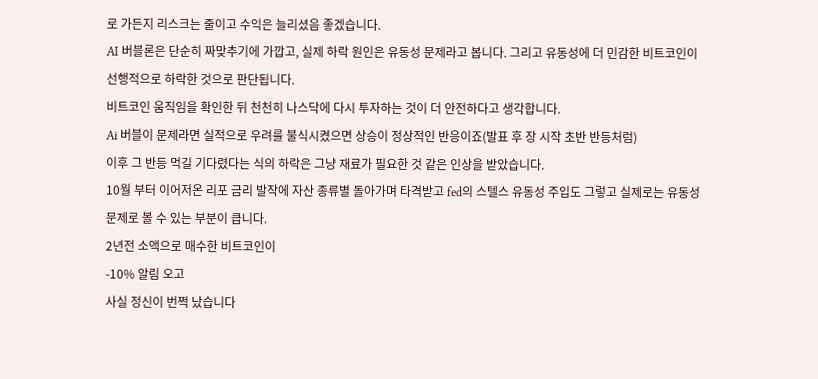로 가든지 리스크는 줄이고 수익은 늘리셨음 좋겠습니다.
AI 버블론은 단순히 짜맞추기에 가깝고, 실제 하락 원인은 유동성 문제라고 봅니다. 그리고 유동성에 더 민감한 비트코인이 선행적으로 하락한 것으로 판단됩니다.
비트코인 움직임을 확인한 뒤 천천히 나스닥에 다시 투자하는 것이 더 안전하다고 생각합니다.
Ai 버블이 문제라면 실적으로 우려를 불식시켰으면 상승이 정상적인 반응이죠(발표 후 장 시작 초반 반등처럼)
이후 그 반등 먹길 기다렸다는 식의 하락은 그냥 재료가 필요한 것 같은 인상을 받았습니다.
10월 부터 이어저온 리포 금리 발작에 자산 종류별 돌아가며 타격받고 fed의 스텔스 유동성 주입도 그렇고 실제로는 유동성 문제로 볼 수 있는 부분이 큽니다.
2년전 소액으로 매수한 비트코인이
-10% 알림 오고
사실 정신이 번쩍 났습니다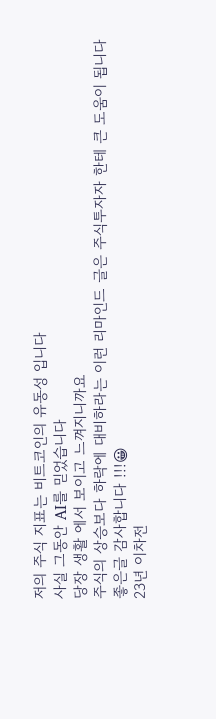저의 주식 지표는 비트코인의 유동성 입니다
사실 그동안 AI를 믿었습니다
당장 생활 에서 보이고 느껴지니까요
주식의 상승보다 하락에 대비하라는 이런 리마인드 글은 주식투자자 한테 큰 도움이 됩니다
좋은글 감사합니다 !!!😀
23년 이차전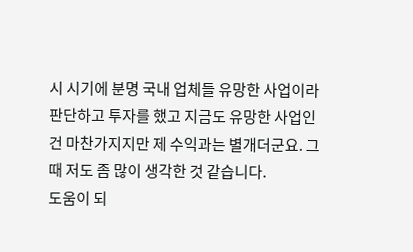시 시기에 분명 국내 업체들 유망한 사업이라 판단하고 투자를 했고 지금도 유망한 사업인건 마찬가지지만 제 수익과는 별개더군요. 그 때 저도 좀 많이 생각한 것 같습니다.
도움이 되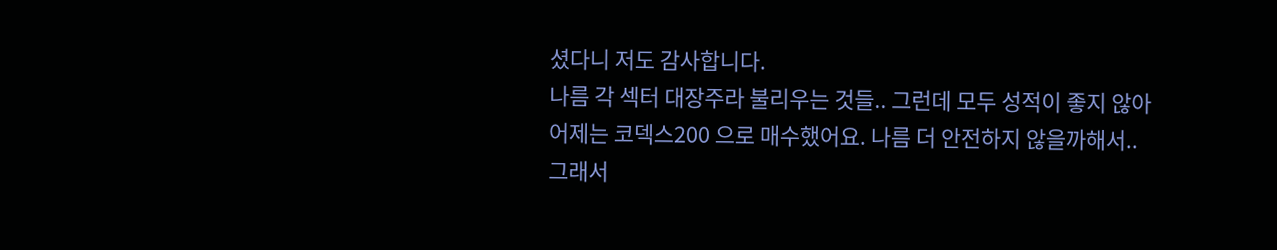셨다니 저도 감사합니다.
나름 각 섹터 대장주라 불리우는 것들.. 그런데 모두 성적이 좋지 않아 어제는 코덱스200 으로 매수했어요. 나름 더 안전하지 않을까해서..
그래서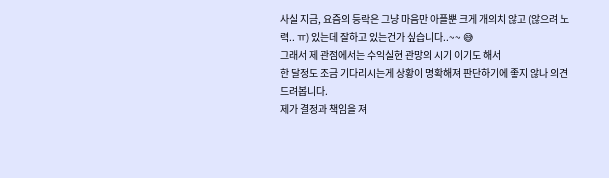사실 지금, 요즘의 등락은 그냥 마음만 아플뿐 크게 개의치 않고 (않으려 노력.. ㅠ) 있는데 잘하고 있는건가 싶습니다..~~ 😅
그래서 제 관점에서는 수익실현 관망의 시기 이기도 해서
한 달정도 조금 기다리시는게 상황이 명확해져 판단하기에 좋지 않나 의견 드려봅니다.
제가 결정과 책임을 져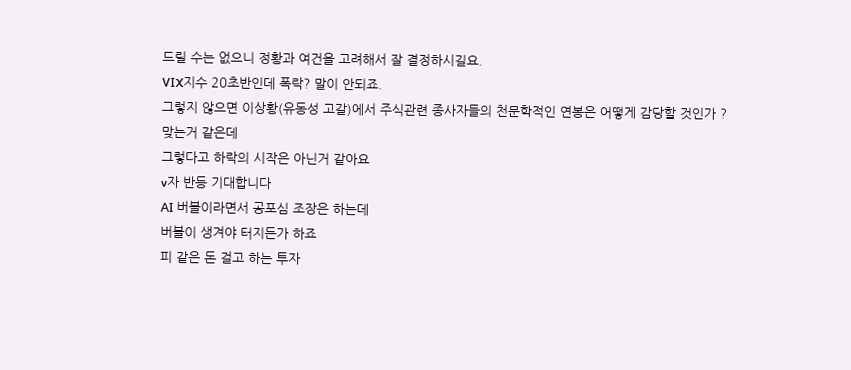드릴 수는 없으니 정황과 여건을 고려해서 잘 결정하시길요.
VIX지수 20초반인데 폭락? 말이 안되죠.
그렇지 않으면 이상황(유동성 고갈)에서 주식관련 종사자들의 천문학적인 연봉은 어떻게 감당할 것인가 ?
맞는거 같은데
그렇다고 하락의 시작은 아닌거 같아요
v자 반등 기대합니다
AI 버블이라면서 공포심 조장은 하는데
버블이 생겨야 터지든가 하죠
피 같은 돈 걸고 하는 투자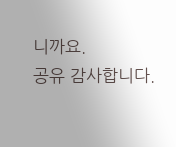니까요.
공유 감사합니다.